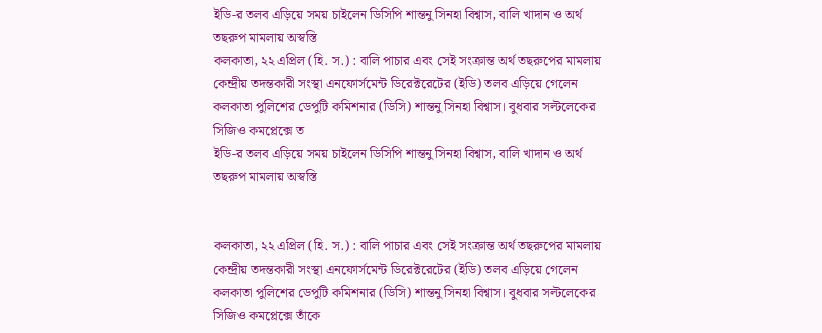ইডি-র তলব এড়িয়ে সময় চাইলেন ডিসিপি শান্তনু সিনহা বিশ্বাস, বালি খাদান ও অর্থ তছরুপ মামলায় অস্বস্তি
কলকাতা, ২২ এপ্রিল (হি. স.) : বালি পাচার এবং সেই সংক্রান্ত অর্থ তছরুপের মামলায় কেন্দ্রীয় তদন্তকারী সংস্থা এনফোর্সমেন্ট ডিরেক্টরেটের (ইডি) তলব এড়িয়ে গেলেন কলকাতা পুলিশের ডেপুটি কমিশনার (ডিসি) শান্তনু সিনহা বিশ্বাস। বুধবার সল্টলেকের সিজিও কমপ্লেক্সে ত
ইডি-র তলব এড়িয়ে সময় চাইলেন ডিসিপি শান্তনু সিনহা বিশ্বাস, বালি খাদান ও অর্থ তছরুপ মামলায় অস্বস্তি


কলকাতা, ২২ এপ্রিল (হি. স.) : বালি পাচার এবং সেই সংক্রান্ত অর্থ তছরুপের মামলায় কেন্দ্রীয় তদন্তকারী সংস্থা এনফোর্সমেন্ট ডিরেক্টরেটের (ইডি) তলব এড়িয়ে গেলেন কলকাতা পুলিশের ডেপুটি কমিশনার (ডিসি) শান্তনু সিনহা বিশ্বাস। বুধবার সল্টলেকের সিজিও কমপ্লেক্সে তাঁকে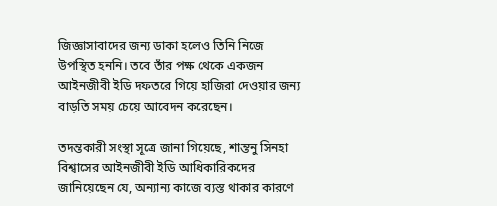জিজ্ঞাসাবাদের জন্য ডাকা হলেও তিনি নিজে উপস্থিত হননি। তবে তাঁর পক্ষ থেকে একজন আইনজীবী ইডি দফতরে গিয়ে হাজিরা দেওয়ার জন্য বাড়তি সময় চেয়ে আবেদন করেছেন।

তদন্তকারী সংস্থা সূত্রে জানা গিয়েছে, শান্তনু সিনহা বিশ্বাসের আইনজীবী ইডি আধিকারিকদের জানিয়েছেন যে, অন্যান্য কাজে ব্যস্ত থাকার কারণে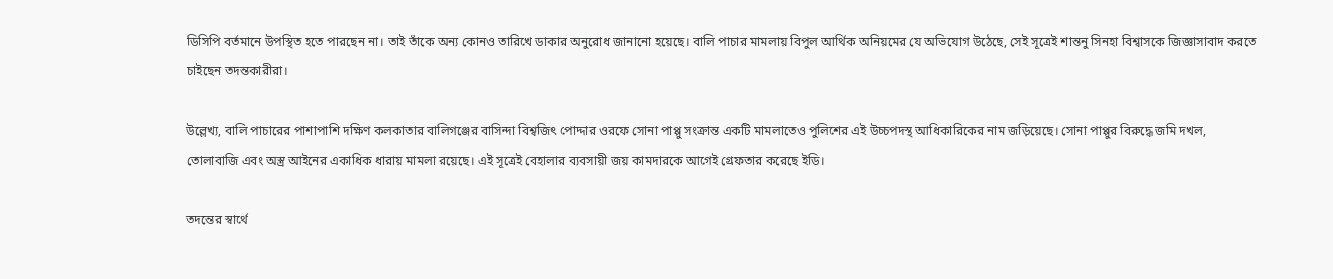ডিসিপি বর্তমানে উপস্থিত হতে পারছেন না। তাই তাঁকে অন্য কোনও তারিখে ডাকার অনুরোধ জানানো হয়েছে। বালি পাচার মামলায় বিপুল আর্থিক অনিয়মের যে অভিযোগ উঠেছে, সেই সূত্রেই শান্তনু সিনহা বিশ্বাসকে জিজ্ঞাসাবাদ করতে চাইছেন তদন্তকারীরা।

উল্লেখ্য, বালি পাচারের পাশাপাশি দক্ষিণ কলকাতার বালিগঞ্জের বাসিন্দা বিশ্বজিৎ পোদ্দার ওরফে সোনা পাপ্পু সংক্রান্ত একটি মামলাতেও পুলিশের এই উচ্চপদস্থ আধিকারিকের নাম জড়িয়েছে। সোনা পাপ্পুর বিরুদ্ধে জমি দখল, তোলাবাজি এবং অস্ত্র আইনের একাধিক ধারায় মামলা রয়েছে। এই সূত্রেই বেহালার ব্যবসায়ী জয় কামদারকে আগেই গ্রেফতার করেছে ইডি।

তদন্তের স্বার্থে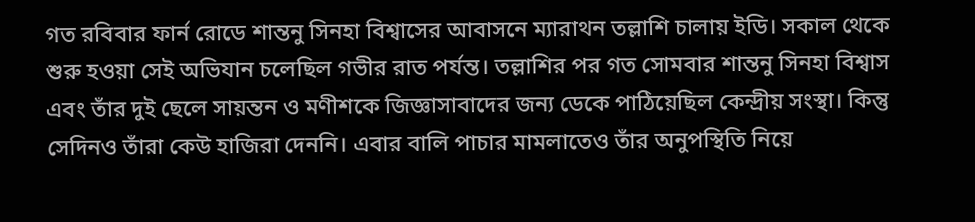গত রবিবার ফার্ন রোডে শান্তনু সিনহা বিশ্বাসের আবাসনে ম্যারাথন তল্লাশি চালায় ইডি। সকাল থেকে শুরু হওয়া সেই অভিযান চলেছিল গভীর রাত পর্যন্ত। তল্লাশির পর গত সোমবার শান্তনু সিনহা বিশ্বাস এবং তাঁর দুই ছেলে সায়ন্তন ও মণীশকে জিজ্ঞাসাবাদের জন্য ডেকে পাঠিয়েছিল কেন্দ্রীয় সংস্থা। কিন্তু সেদিনও তাঁরা কেউ হাজিরা দেননি। এবার বালি পাচার মামলাতেও তাঁর অনুপস্থিতি নিয়ে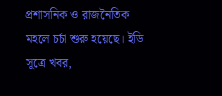প্রশাসনিক ও রাজনৈতিক মহলে চর্চা শুরু হয়েছে। ইডি সূত্রে খবর,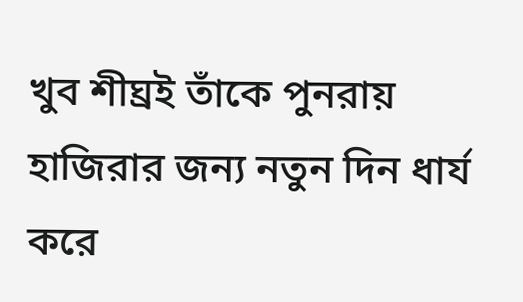খুব শীঘ্রই তাঁকে পুনরায় হাজিরার জন্য নতুন দিন ধার্য করে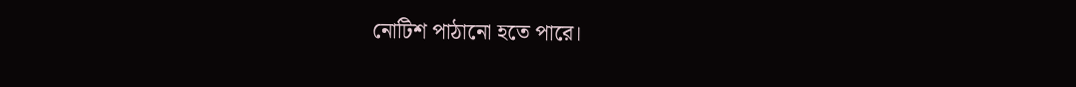নোটিশ পাঠানো হতে পারে।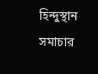হিন্দুস্থান সমাচার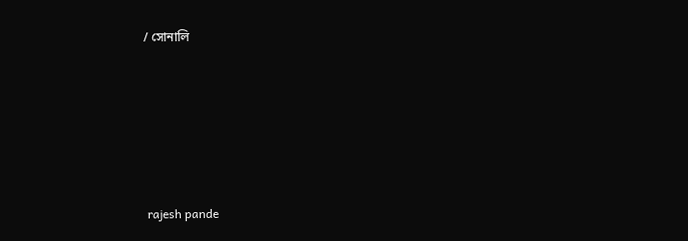/ সোনালি






 rajesh pande